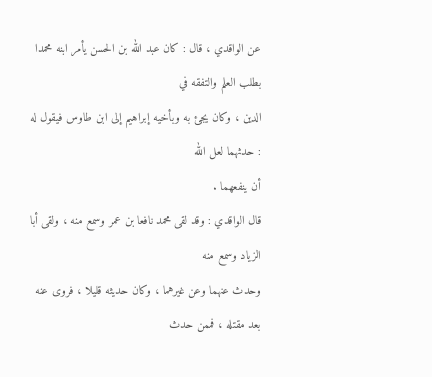عن الواقدي ، قال : كان عبد الله بن الحسن يأمر ابنه محمدا بطلب العلم والتفقه في
الدين ، وكان يجئ به وبأخيه إبراهيم إلى ابن طاوس فيقول له : حدثهما لعل الله
أن ينفعهما .
قال الواقدي : وقد لقى محمد نافعا بن عمر وسمع منه ، ولقى أبا الزياد وسمع منه
وحدث عنهما وعن غيرهما ، وكان حديثه قليلا ، فروى عنه بعد مقتله ، فممن حدث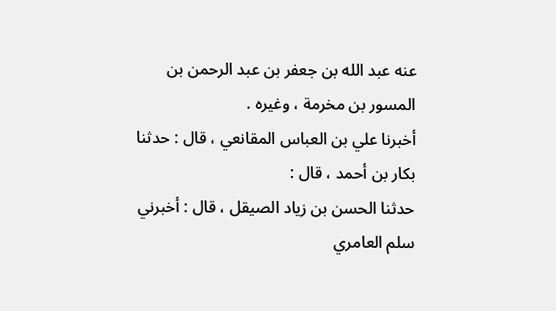عنه عبد الله بن جعفر بن عبد الرحمن بن المسور بن مخرمة ، وغيره .
أخبرنا علي بن العباس المقانعي ، قال : حدثنا بكار بن أحمد ، قال :
حدثنا الحسن بن زياد الصيقل ، قال : أخبرني سلم العامري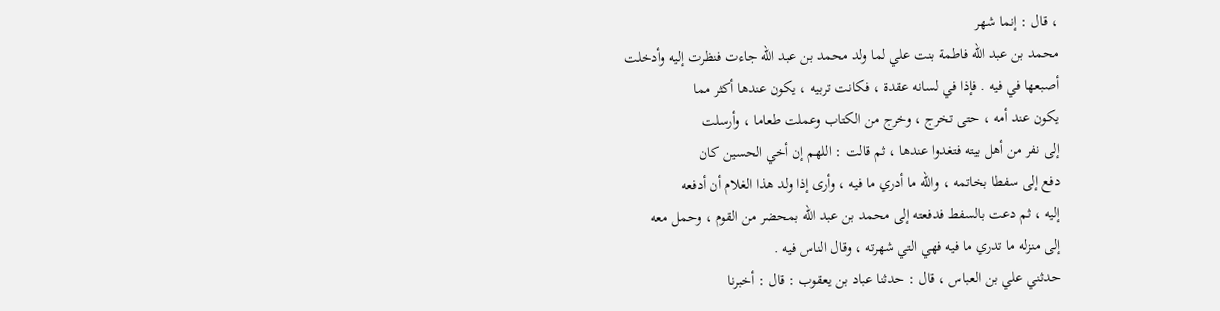، قال : إنما شهر
محمد بن عبد الله فاطمة بنت علي لما ولد محمد بن عبد الله جاءت فنظرت إليه وأدخلت
أصبعها في فيه . فإذا في لسانه عقدة ، فكانت تربيه ، يكون عندها أكثر مما
يكون عند أمه ، حتى تخرج ، وخرج من الكتاب وعملت طعاما ، وأرسلت
إلى نفر من أهل بيته فتغدوا عندها ، ثم قالت : اللهم إن أخي الحسين كان
دفع إلى سفطا بخاتمه ، والله ما أدري ما فيه ، وأرى إذا ولد هذا الغلام أن أدفعه
إليه ، ثم دعت بالسفط فدفعته إلى محمد بن عبد الله بمحضر من القوم ، وحمل معه
إلى منزله ما تدري ما فيه فهي التي شهرته ، وقال الناس فيه .
حدثني علي بن العباس ، قال : حدثنا عباد بن يعقوب : قال : أخبرنا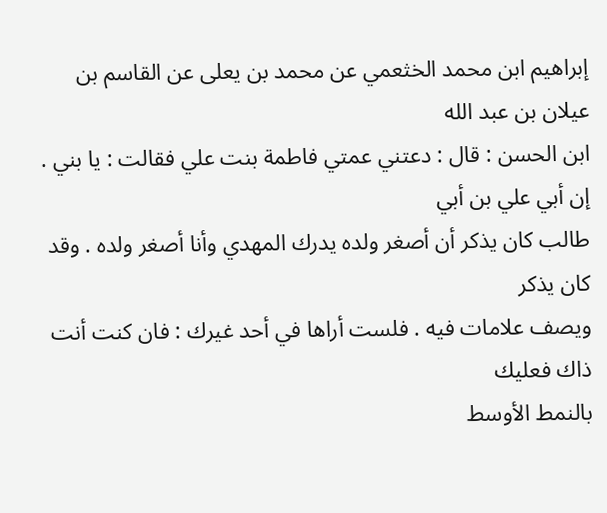إبراهيم ابن محمد الخثعمي عن محمد بن يعلى عن القاسم بن عيلان بن عبد الله
ابن الحسن : قال : دعتني عمتي فاطمة بنت علي فقالت : يا بني . إن أبي علي بن أبي
طالب كان يذكر أن أصغر ولده يدرك المهدي وأنا أصغر ولده . وقد كان يذكر
ويصف علامات فيه . فلست أراها في أحد غيرك : فان كنت أنت ذاك فعليك
بالنمط الأوسط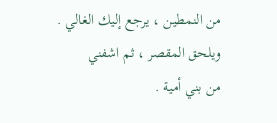من النمطين ، يرجع إليك الغالي . ويلحق المقصر ، ثم اشفني
من بني أمية .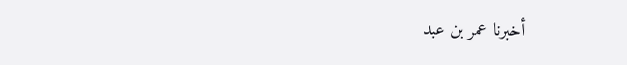أخبرنا عمر بن عبد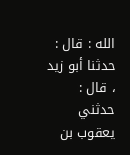الله : قال : حدثنا أبو زيد ، قال : حدثني يعقوب بن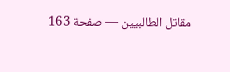مقاتل الطالبيين — صفحة 163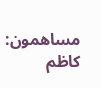مساهمون: كاظم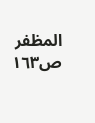المظفر
ص١٦٣